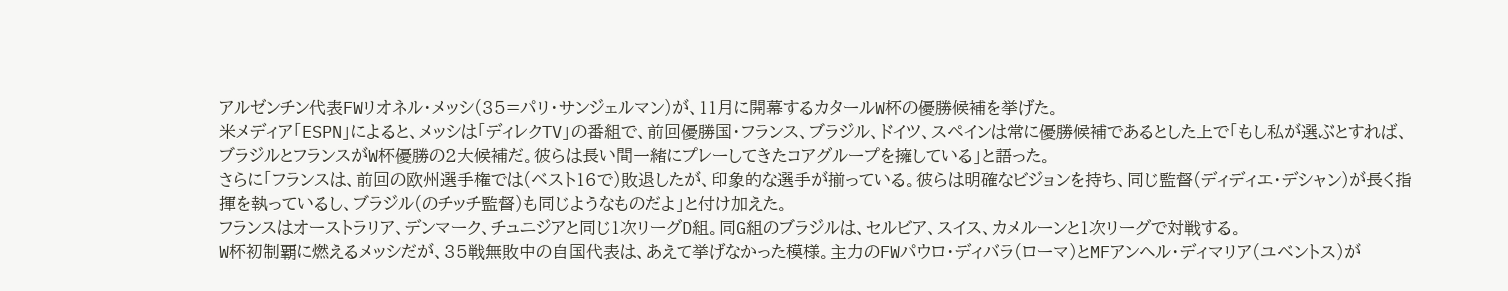アルゼンチン代表FWリオネル・メッシ(35=パリ・サンジェルマン)が、11月に開幕するカタールW杯の優勝候補を挙げた。
米メディア「ESPN」によると、メッシは「ディレクTV」の番組で、前回優勝国・フランス、ブラジル、ドイツ、スペインは常に優勝候補であるとした上で「もし私が選ぶとすれば、ブラジルとフランスがW杯優勝の2大候補だ。彼らは長い間一緒にプレーしてきたコアグループを擁している」と語った。
さらに「フランスは、前回の欧州選手権では(ベスト16で)敗退したが、印象的な選手が揃っている。彼らは明確なビジョンを持ち、同じ監督(ディディエ・デシャン)が長く指揮を執っているし、ブラジル(のチッチ監督)も同じようなものだよ」と付け加えた。
フランスはオーストラリア、デンマーク、チュニジアと同じ1次リーグD組。同G組のブラジルは、セルビア、スイス、カメルーンと1次リーグで対戦する。
W杯初制覇に燃えるメッシだが、35戦無敗中の自国代表は、あえて挙げなかった模様。主力のFWパウロ・ディバラ(ローマ)とMFアンヘル・ディマリア(ユベントス)が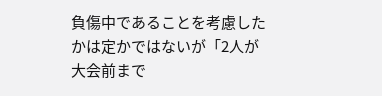負傷中であることを考慮したかは定かではないが「2人が大会前まで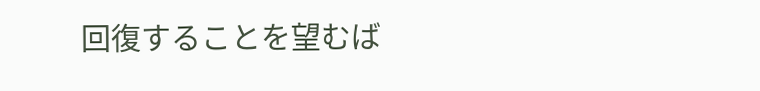回復することを望むば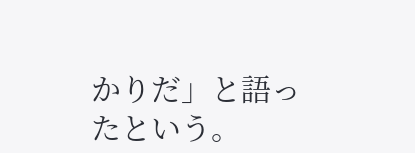かりだ」と語ったという。